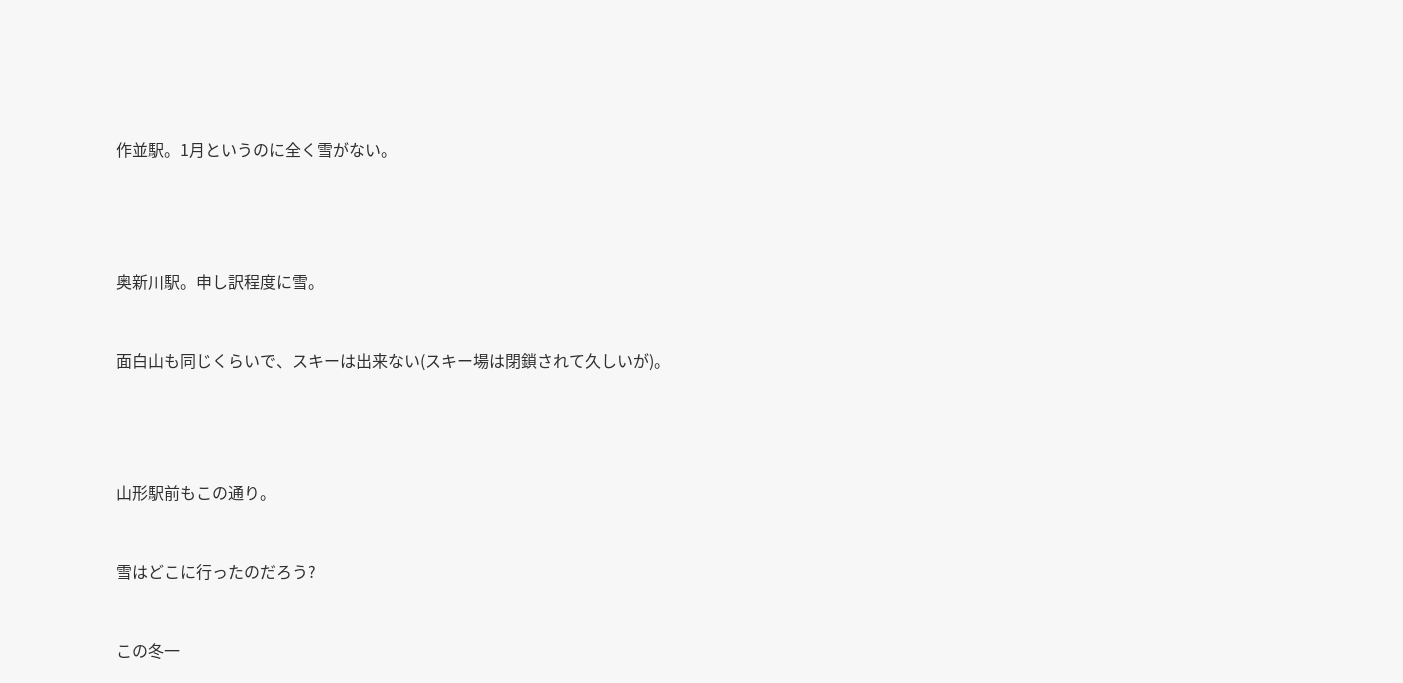作並駅。1月というのに全く雪がない。




奥新川駅。申し訳程度に雪。


面白山も同じくらいで、スキーは出来ない(スキー場は閉鎖されて久しいが)。




山形駅前もこの通り。


雪はどこに行ったのだろう?


この冬一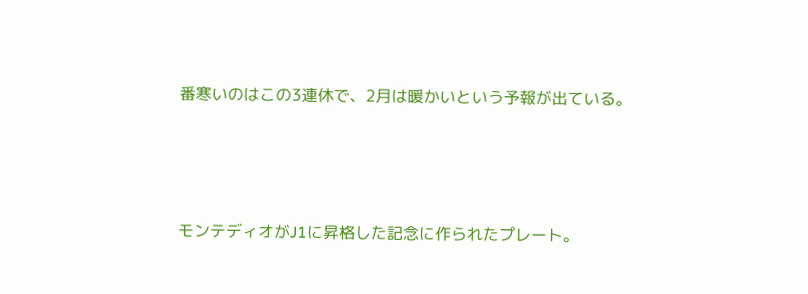番寒いのはこの3連休で、2月は暖かいという予報が出ている。




モンテディオがJ1に昇格した記念に作られたプレート。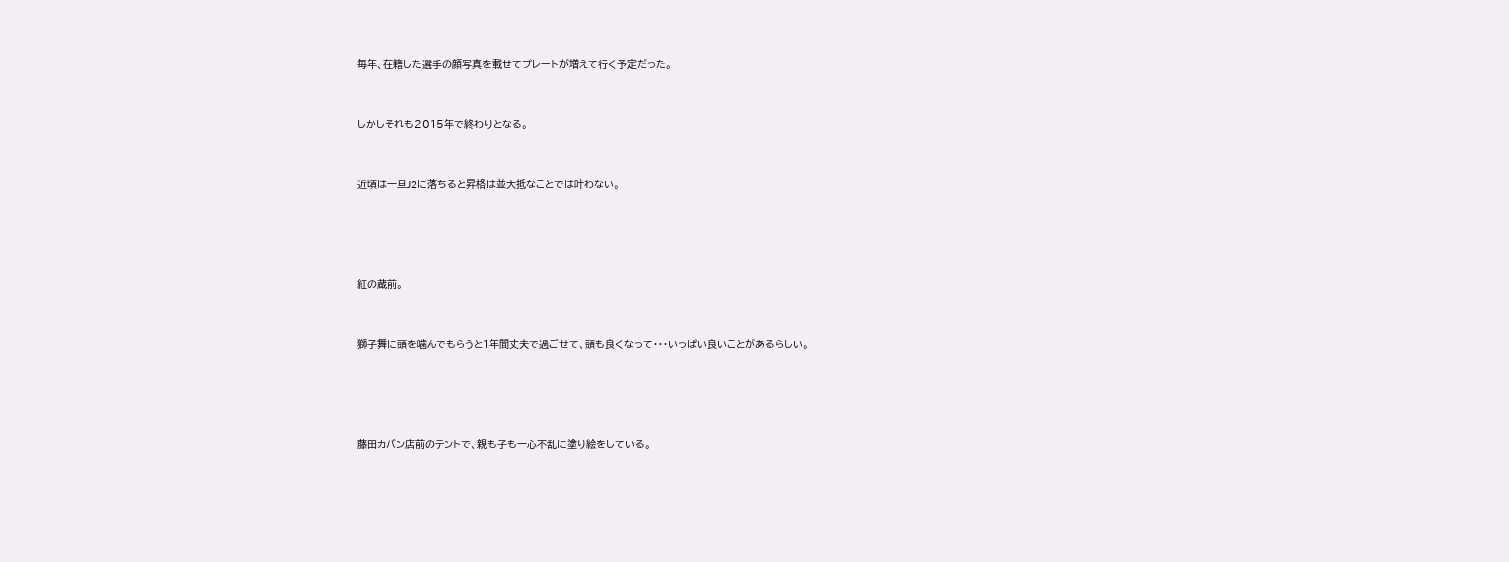毎年、在籍した選手の顔写真を載せてプレートが増えて行く予定だった。


しかしそれも2015年で終わりとなる。


近頃は一旦J2に落ちると昇格は並大抵なことでは叶わない。




紅の蔵前。


獅子舞に頭を噛んでもらうと1年間丈夫で過ごせて、頭も良くなって・・・いっぱい良いことがあるらしい。




藤田カバン店前のテントで、親も子も一心不乱に塗り絵をしている。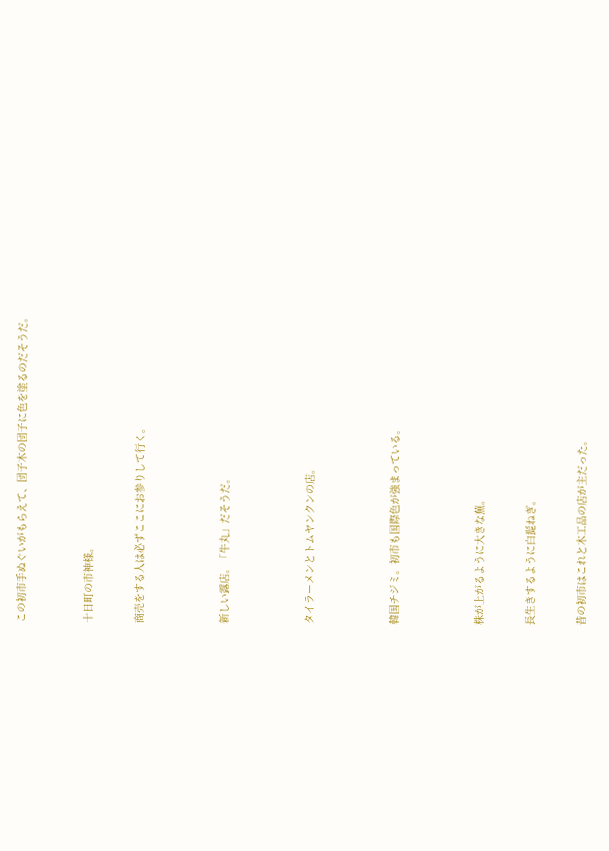この初市手ぬぐいがもらえて、団子木の団子に色を塗るのだそうだ。



十日町の市神様。


商売をする人は必ずここにお参りして行く。




新しい露店。「牛丸」だそうだ。




タイラーメンとトムヤンクンの店。




韓国チジミ。初市も国際色が強まっている。




株が上がるように大きな蕪。


長生きするように白髭ねぎ。


昔の初市はこれと木工品の店が主だった。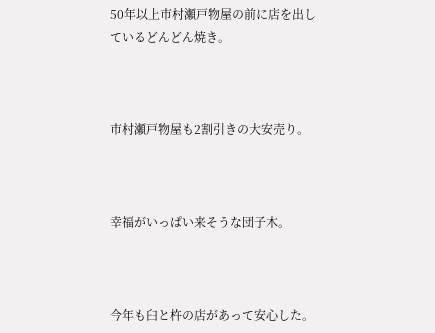50年以上市村瀬戸物屋の前に店を出しているどんどん焼き。



市村瀬戸物屋も2割引きの大安売り。



幸福がいっぱい来そうな団子木。



今年も臼と杵の店があって安心した。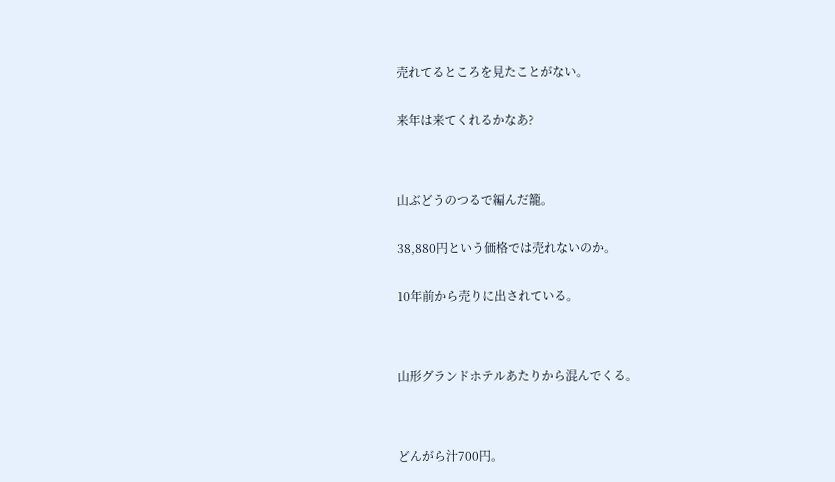売れてるところを見たことがない。


来年は来てくれるかなあ?




山ぶどうのつるで編んだ籠。


38,880円という価格では売れないのか。


10年前から売りに出されている。




山形グランドホテルあたりから混んでくる。




どんがら汁700円。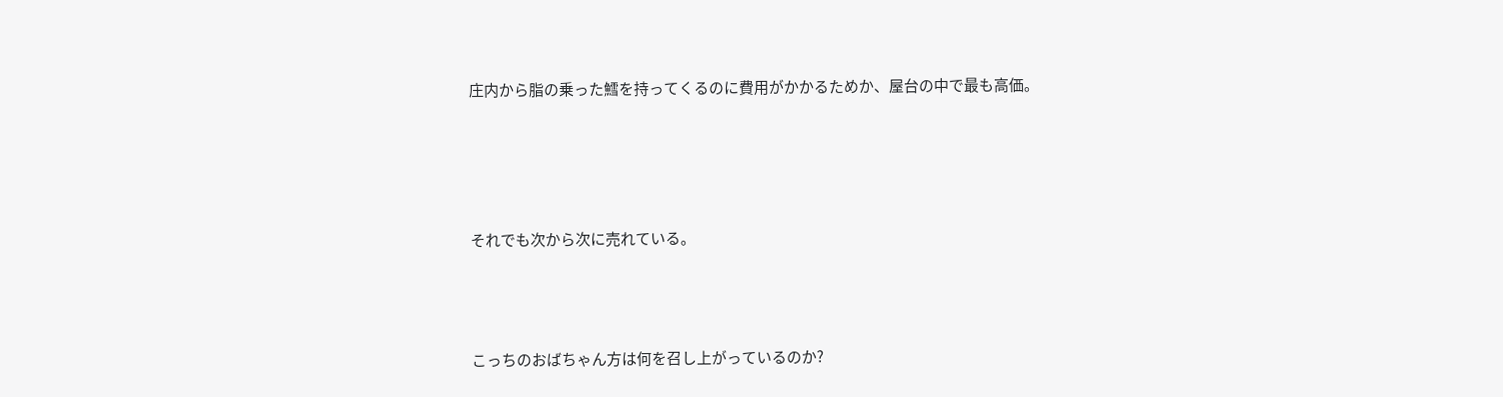庄内から脂の乗った鱈を持ってくるのに費用がかかるためか、屋台の中で最も高価。




それでも次から次に売れている。



こっちのおばちゃん方は何を召し上がっているのか?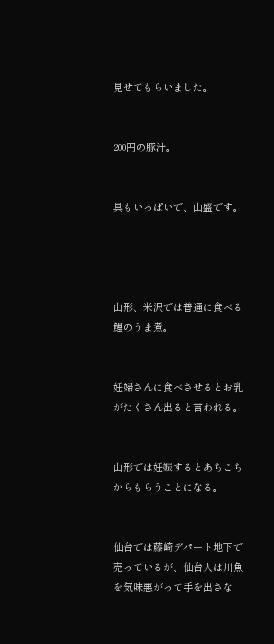見せてもらいました。


200円の豚汁。


具もいっぱいで、山盛です。




山形、米沢では普通に食べる鯉のうま煮。


妊婦さんに食べさせるとお乳がたくさん出ると言われる。


山形では妊娠するとあちこちからもらうことになる。


仙台では藤崎デパート地下で売っているが、仙台人は川魚を気味悪がって手を出さな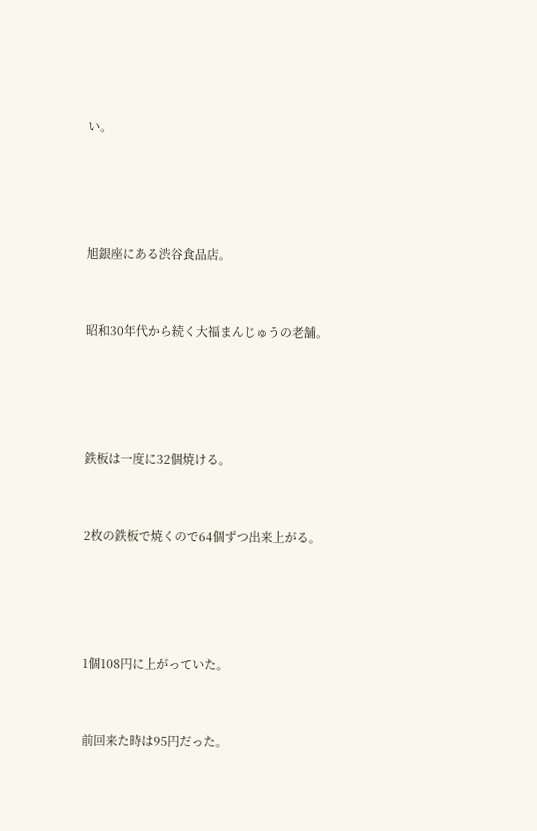い。




旭銀座にある渋谷食品店。


昭和30年代から続く大福まんじゅうの老舗。




鉄板は一度に32個焼ける。


2枚の鉄板で焼くので64個ずつ出来上がる。




1個108円に上がっていた。


前回来た時は95円だった。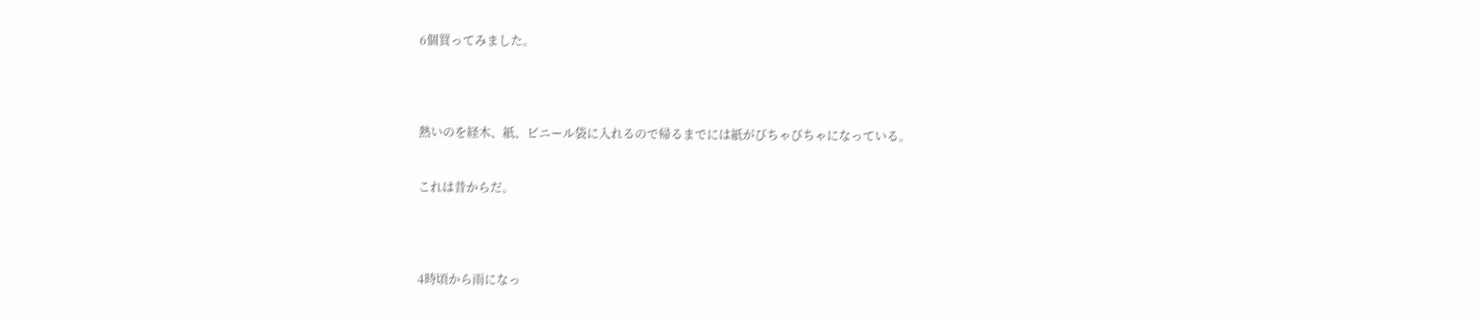6個買ってみました。




熱いのを経木、紙、ビニール袋に入れるので帰るまでには紙がびちゃびちゃになっている。


これは昔からだ。




4時頃から雨になっ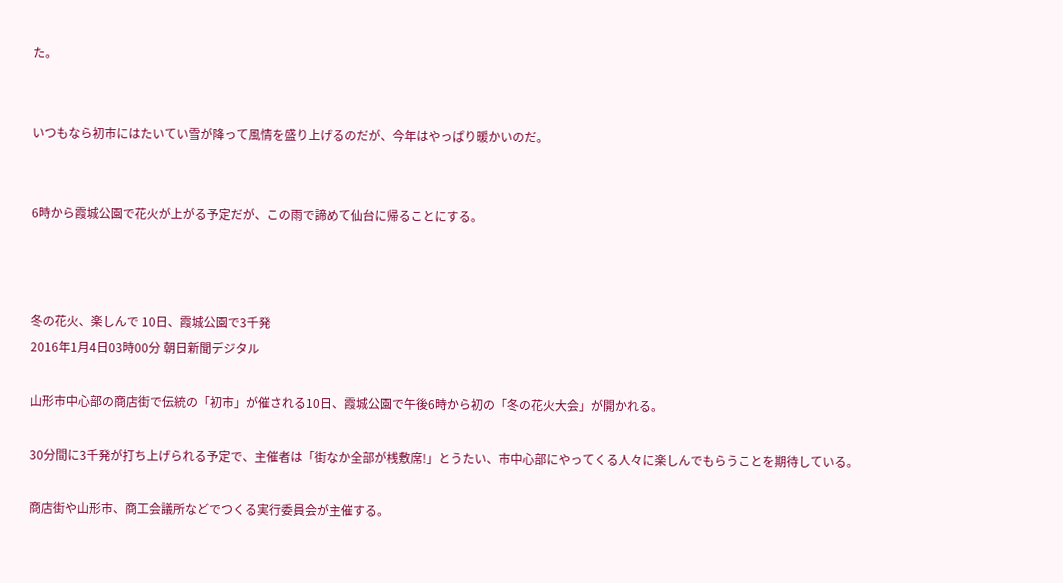た。


いつもなら初市にはたいてい雪が降って風情を盛り上げるのだが、今年はやっぱり暖かいのだ。


6時から霞城公園で花火が上がる予定だが、この雨で諦めて仙台に帰ることにする。



冬の花火、楽しんで 10日、霞城公園で3千発
2016年1月4日03時00分 朝日新聞デジタル

山形市中心部の商店街で伝統の「初市」が催される10日、霞城公園で午後6時から初の「冬の花火大会」が開かれる。

30分間に3千発が打ち上げられる予定で、主催者は「街なか全部が桟敷席!」とうたい、市中心部にやってくる人々に楽しんでもらうことを期待している。

商店街や山形市、商工会議所などでつくる実行委員会が主催する。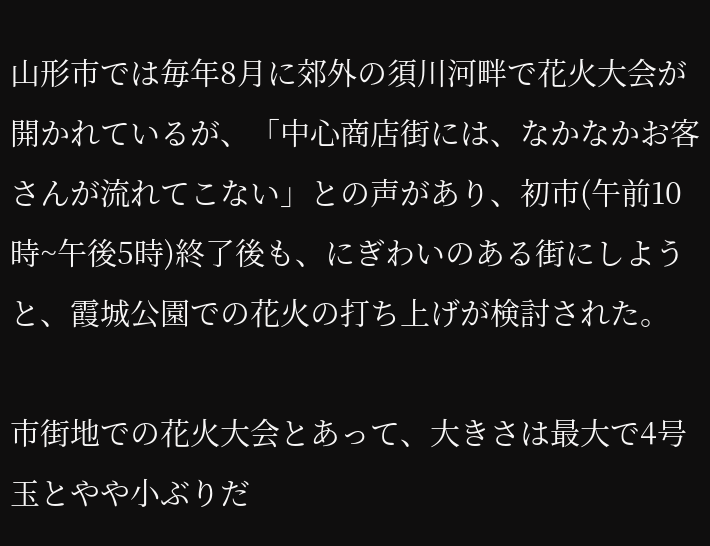山形市では毎年8月に郊外の須川河畔で花火大会が開かれているが、「中心商店街には、なかなかお客さんが流れてこない」との声があり、初市(午前10時~午後5時)終了後も、にぎわいのある街にしようと、霞城公園での花火の打ち上げが検討された。

市街地での花火大会とあって、大きさは最大で4号玉とやや小ぶりだ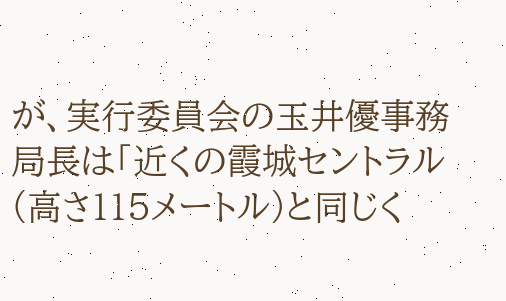が、実行委員会の玉井優事務局長は「近くの霞城セントラル(高さ115メートル)と同じく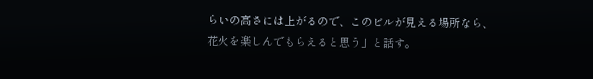らいの高さには上がるので、このビルが見える場所なら、花火を楽しんでもらえると思う」と話す。